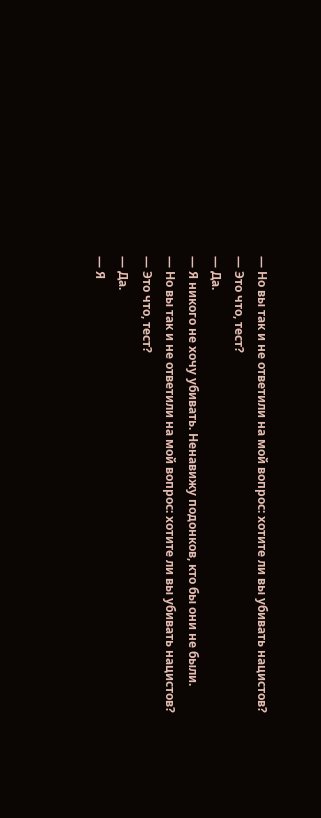— Но вы так и не ответили на мой вопрос: хотите ли вы убивать нацистов?
— Это что, тест?
— Да.
— Я никого не хочу убивать. Ненавижу подонков, кто бы они не были.
— Но вы так и не ответили на мой вопрос: хотите ли вы убивать нацистов?
— Это что, тест?
— Да.
— Я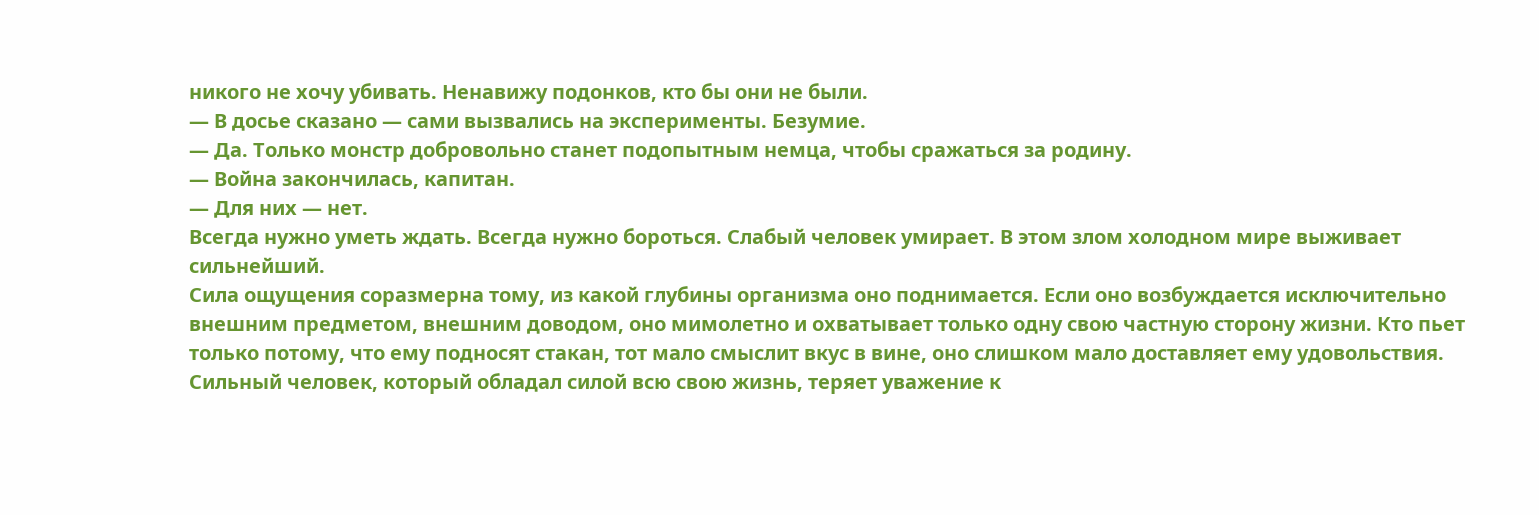никого не хочу убивать. Ненавижу подонков, кто бы они не были.
— В досье сказано — сами вызвались на эксперименты. Безумие.
— Да. Только монстр добровольно станет подопытным немца, чтобы сражаться за родину.
— Война закончилась, капитан.
— Для них — нет.
Всегда нужно уметь ждать. Всегда нужно бороться. Слабый человек умирает. В этом злом холодном мире выживает сильнейший.
Сила ощущения соразмерна тому, из какой глубины организма оно поднимается. Если оно возбуждается исключительно внешним предметом, внешним доводом, оно мимолетно и охватывает только одну свою частную сторону жизни. Кто пьет только потому, что ему подносят стакан, тот мало смыслит вкус в вине, оно слишком мало доставляет ему удовольствия.
Сильный человек, который обладал силой всю свою жизнь, теряет уважение к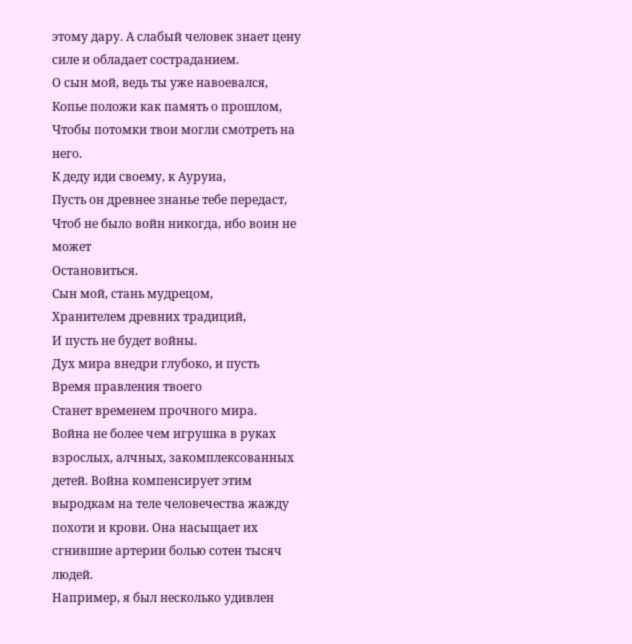этому дару. А слабый человек знает цену силе и обладает состраданием.
О сын мой, ведь ты уже навоевался,
Копье положи как память о прошлом,
Чтобы потомки твои могли смотреть на него.
К деду иди своему, к Ауруиа,
Пусть он древнее знанье тебе передаст,
Чтоб не было войн никогда, ибо воин не может
Остановиться.
Сын мой, стань мудрецом,
Хранителем древних традиций,
И пусть не будет войны.
Дух мира внедри глубоко, и пусть
Время правления твоего
Станет временем прочного мира.
Война не более чем игрушка в руках взрослых, алчных, закомплексованных детей. Война компенсирует этим выродкам на теле человечества жажду похоти и крови. Она насыщает их сгнившие артерии болью сотен тысяч людей.
Например, я был несколько удивлен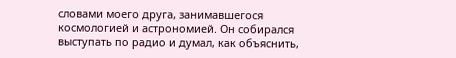словами моего друга, занимавшегося космологией и астрономией. Он собирался выступать по радио и думал, как объяснить,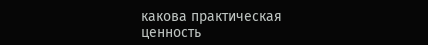какова практическая ценность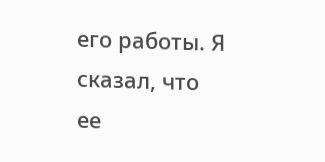его работы. Я сказал, что ее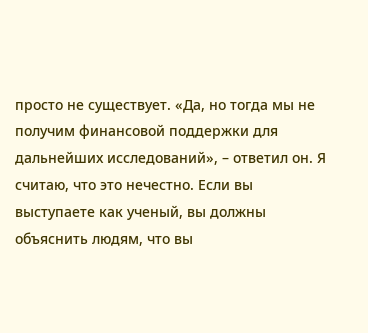просто не существует. «Да, но тогда мы не получим финансовой поддержки для дальнейших исследований», – ответил он. Я считаю, что это нечестно. Если вы выступаете как ученый, вы должны объяснить людям, что вы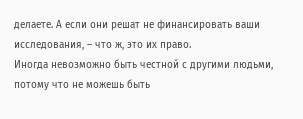делаете. А если они решат не финансировать ваши исследования, – что ж, это их право.
Иногда невозможно быть честной с другими людьми, потому что не можешь быть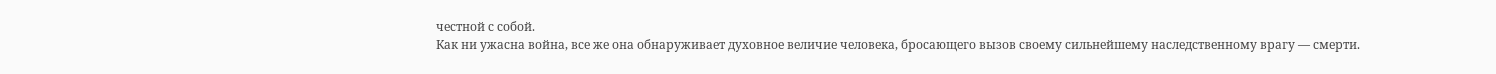честной с собой.
Как ни ужасна война, все же она обнаруживает духовное величие человека, бросающего вызов своему сильнейшему наследственному врагу — смерти.